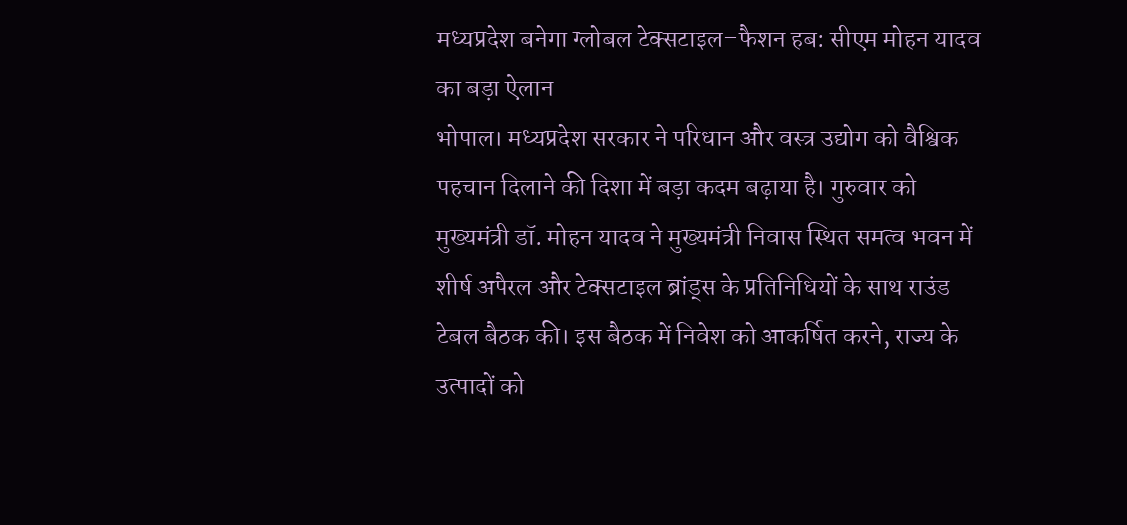मध्यप्रदेश बनेगा ग्लोबल टेक्सटाइल–फैशन हब: सीएम मोहन यादव का बड़ा ऐलान
भोपाल। मध्यप्रदेश सरकार ने परिधान और वस्त्र उद्योग को वैश्विक पहचान दिलाने की दिशा में बड़ा कदम बढ़ाया है। गुरुवार को मुख्यमंत्री डॉ. मोहन यादव ने मुख्यमंत्री निवास स्थित समत्व भवन में शीर्ष अपैरल और टेक्सटाइल ब्रांड्स के प्रतिनिधियों के साथ राउंड टेबल बैठक की। इस बैठक में निवेश को आकर्षित करने, राज्य के उत्पादों को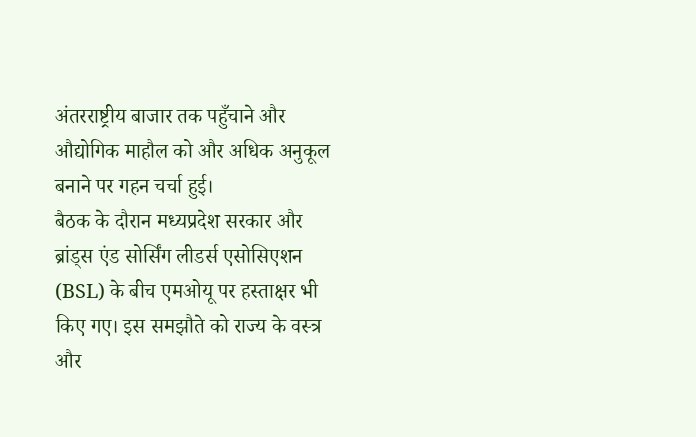अंतरराष्ट्रीय बाजार तक पहुँचाने और औद्योगिक माहौल को और अधिक अनुकूल बनाने पर गहन चर्चा हुई।
बैठक के दौरान मध्यप्रदेश सरकार और ब्रांड्स एंड सोर्सिंग लीडर्स एसोसिएशन (BSL) के बीच एमओयू पर हस्ताक्षर भी किए गए। इस समझौते को राज्य के वस्त्र और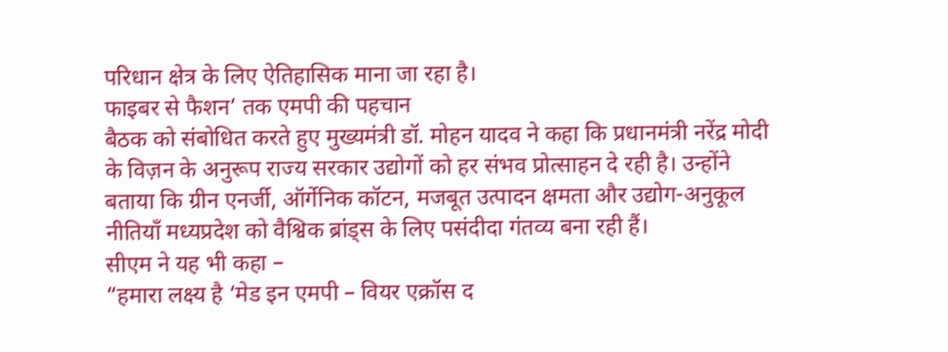परिधान क्षेत्र के लिए ऐतिहासिक माना जा रहा है।
फाइबर से फैशन’ तक एमपी की पहचान
बैठक को संबोधित करते हुए मुख्यमंत्री डॉ. मोहन यादव ने कहा कि प्रधानमंत्री नरेंद्र मोदी के विज़न के अनुरूप राज्य सरकार उद्योगों को हर संभव प्रोत्साहन दे रही है। उन्होंने बताया कि ग्रीन एनर्जी, ऑर्गेनिक कॉटन, मजबूत उत्पादन क्षमता और उद्योग-अनुकूल नीतियाँ मध्यप्रदेश को वैश्विक ब्रांड्स के लिए पसंदीदा गंतव्य बना रही हैं।
सीएम ने यह भी कहा –
“हमारा लक्ष्य है ‘मेड इन एमपी – वियर एक्रॉस द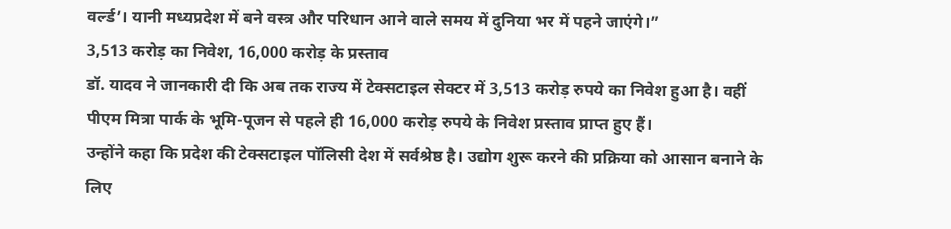वर्ल्ड’। यानी मध्यप्रदेश में बने वस्त्र और परिधान आने वाले समय में दुनिया भर में पहने जाएंगे।”
3,513 करोड़ का निवेश, 16,000 करोड़ के प्रस्ताव
डॉ. यादव ने जानकारी दी कि अब तक राज्य में टेक्सटाइल सेक्टर में 3,513 करोड़ रुपये का निवेश हुआ है। वहीं पीएम मित्रा पार्क के भूमि-पूजन से पहले ही 16,000 करोड़ रुपये के निवेश प्रस्ताव प्राप्त हुए हैं।
उन्होंने कहा कि प्रदेश की टेक्सटाइल पॉलिसी देश में सर्वश्रेष्ठ है। उद्योग शुरू करने की प्रक्रिया को आसान बनाने के लिए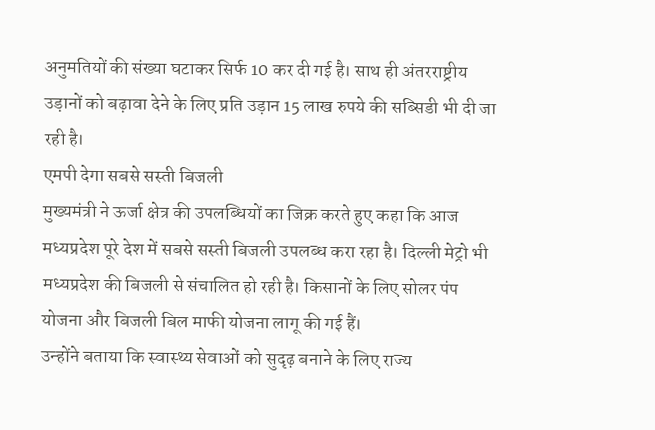अनुमतियों की संख्या घटाकर सिर्फ 10 कर दी गई है। साथ ही अंतरराष्ट्रीय उड़ानों को बढ़ावा देने के लिए प्रति उड़ान 15 लाख रुपये की सब्सिडी भी दी जा रही है।
एमपी देगा सबसे सस्ती बिजली
मुख्यमंत्री ने ऊर्जा क्षेत्र की उपलब्धियों का जिक्र करते हुए कहा कि आज मध्यप्रदेश पूरे देश में सबसे सस्ती बिजली उपलब्ध करा रहा है। दिल्ली मेट्रो भी मध्यप्रदेश की बिजली से संचालित हो रही है। किसानों के लिए सोलर पंप योजना और बिजली बिल माफी योजना लागू की गई हैं।
उन्होंने बताया कि स्वास्थ्य सेवाओं को सुदृढ़ बनाने के लिए राज्य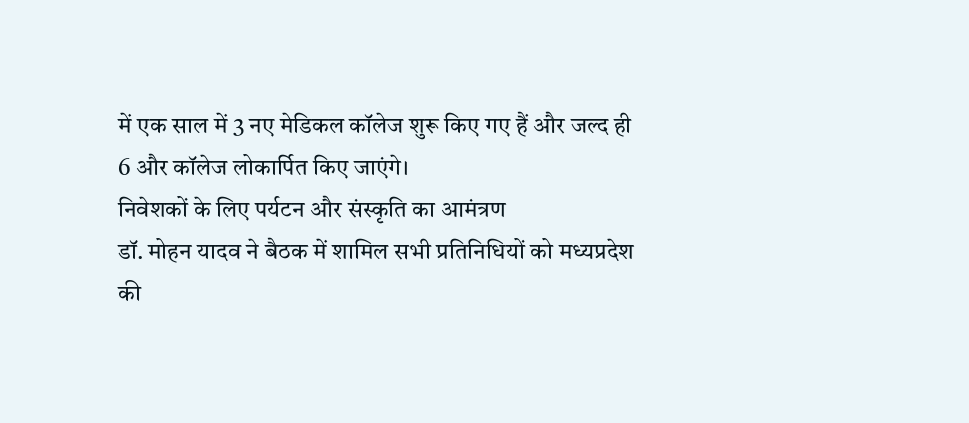में एक साल में 3 नए मेडिकल कॉलेज शुरू किए गए हैं और जल्द ही 6 और कॉलेज लोकार्पित किए जाएंगे।
निवेशकों के लिए पर्यटन और संस्कृति का आमंत्रण
डॉ. मोहन यादव ने बैठक में शामिल सभी प्रतिनिधियों को मध्यप्रदेश की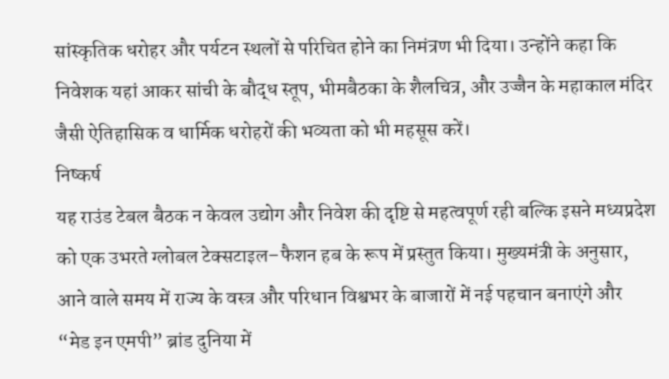सांस्कृतिक धरोहर और पर्यटन स्थलों से परिचित होने का निमंत्रण भी दिया। उन्होंने कहा कि निवेशक यहां आकर सांची के बौद्ध स्तूप, भीमबैठका के शैलचित्र, और उज्जैन के महाकाल मंदिर जैसी ऐतिहासिक व धार्मिक धरोहरों की भव्यता को भी महसूस करें।
निष्कर्ष
यह राउंड टेबल बैठक न केवल उद्योग और निवेश की दृष्टि से महत्वपूर्ण रही बल्कि इसने मध्यप्रदेश को एक उभरते ग्लोबल टेक्सटाइल–फैशन हब के रूप में प्रस्तुत किया। मुख्यमंत्री के अनुसार, आने वाले समय में राज्य के वस्त्र और परिधान विश्वभर के बाजारों में नई पहचान बनाएंगे और “मेड इन एमपी” ब्रांड दुनिया में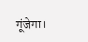गूंजेगा।